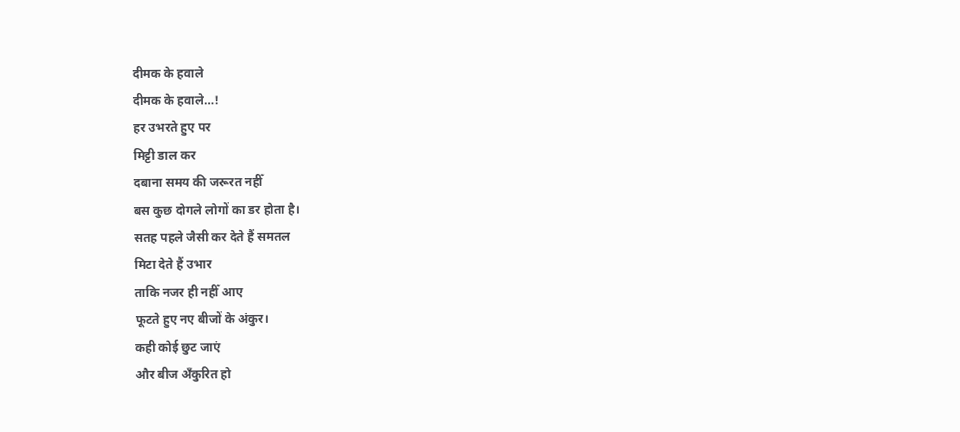दीमक के हवाले
दीमक के हवाले…!
हर उभरते हुए पर
मिट्टी डाल कर
दबाना समय की जरूरत नहीँ
बस कुछ दोगले लोगों का डर होता है।
सतह पहले जैसी कर देते हैं समतल
मिटा देते हैं उभार
ताकि नजर ही नहीँ आए
फूटते हुए नए बीजों के अंकुर।
कही कोई छुट जाएं
और बीज अँकुरित हो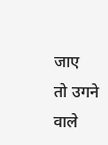जाए
तो उगने वाले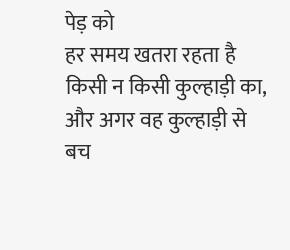पेड़ को
हर समय खतरा रहता है
किसी न किसी कुल्हाड़ी का,
और अगर वह कुल्हाड़ी से बच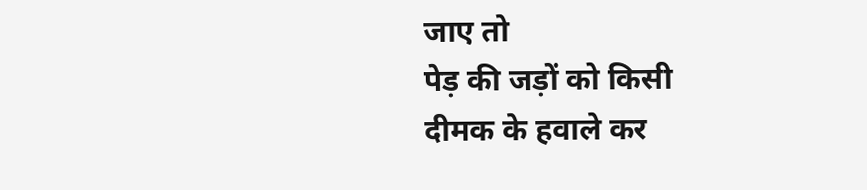जाए तो
पेड़ की जड़ों को किसी
दीमक के हवाले कर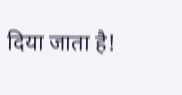दिया जाता है!